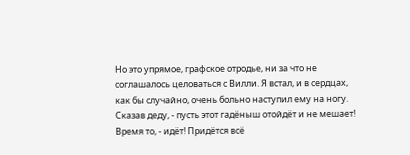Но это упрямое, графское отродье, ни за что не соглашалось целоваться с Вилли. Я встал, и в сердцах, как бы случайно, очень больно наступил ему на ногу. Сказав деду, - пусть этот гадёныш отойдёт и не мешает! Время то, - идёт! Придётся всё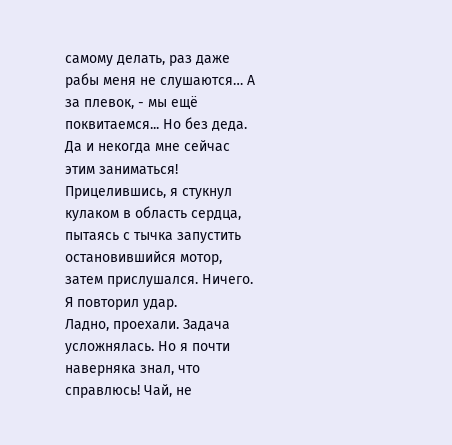самому делать, раз даже рабы меня не слушаются… А за плевок, - мы ещё поквитаемся... Но без деда. Да и некогда мне сейчас этим заниматься!
Прицелившись, я стукнул кулаком в область сердца, пытаясь с тычка запустить остановившийся мотор, затем прислушался. Ничего. Я повторил удар.
Ладно, проехали. Задача усложнялась. Но я почти наверняка знал, что справлюсь! Чай, не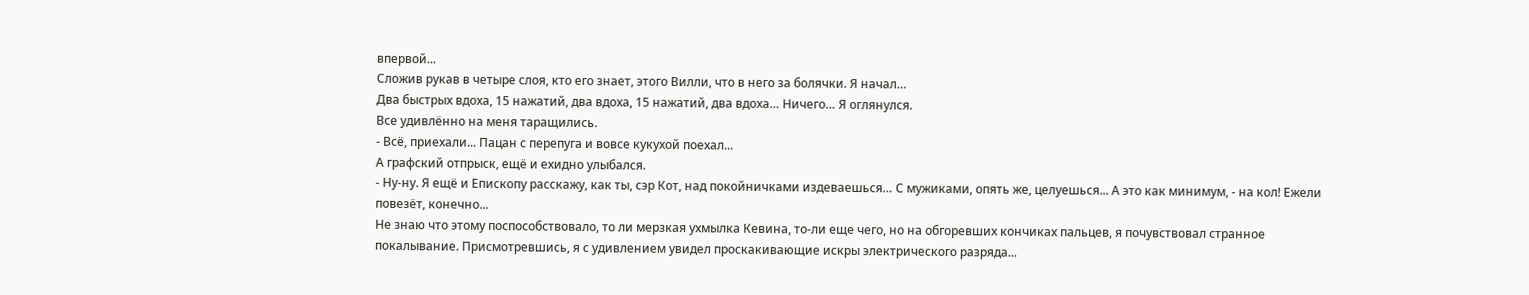впервой...
Сложив рукав в четыре слоя, кто его знает, этого Вилли, что в него за болячки. Я начал…
Два быстрых вдоха, 15 нажатий, два вдоха, 15 нажатий, два вдоха… Ничего… Я оглянулся.
Все удивлённо на меня таращились.
- Всё, приехали... Пацан с перепуга и вовсе кукухой поехал...
А графский отпрыск, ещё и ехидно улыбался.
- Ну-ну. Я ещё и Епископу расскажу, как ты, сэр Кот, над покойничками издеваешься… С мужиками, опять же, целуешься... А это как минимум, - на кол! Ежели повезёт, конечно...
Не знаю что этому поспособствовало, то ли мерзкая ухмылка Кевина, то-ли еще чего, но на обгоревших кончиках пальцев, я почувствовал странное покалывание. Присмотревшись, я с удивлением увидел проскакивающие искры электрического разряда...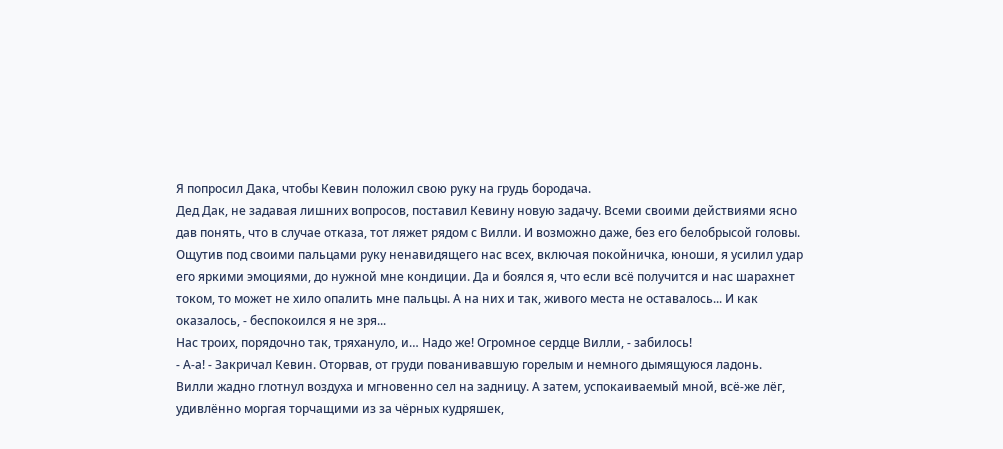Я попросил Дака, чтобы Кевин положил свою руку на грудь бородача.
Дед Дак, не задавая лишних вопросов, поставил Кевину новую задачу. Всеми своими действиями ясно дав понять, что в случае отказа, тот ляжет рядом с Вилли. И возможно даже, без его белобрысой головы.
Ощутив под своими пальцами руку ненавидящего нас всех, включая покойничка, юноши, я усилил удар его яркими эмоциями, до нужной мне кондиции. Да и боялся я, что если всё получится и нас шарахнет током, то может не хило опалить мне пальцы. А на них и так, живого места не оставалось... И как оказалось, - беспокоился я не зря...
Нас троих, порядочно так, тряхануло, и… Надо же! Огромное сердце Вилли, - забилось!
- А-а! - Закричал Кевин. Оторвав, от груди пованивавшую горелым и немного дымящуюся ладонь.
Вилли жадно глотнул воздуха и мгновенно сел на задницу. А затем, успокаиваемый мной, всё-же лёг, удивлённо моргая торчащими из за чёрных кудряшек,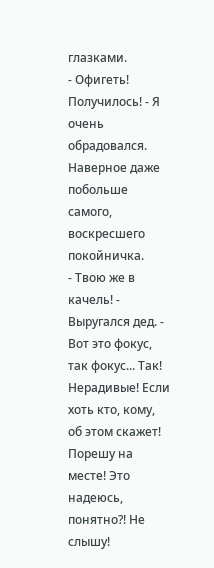глазками.
- Офигеть! Получилось! - Я очень обрадовался. Наверное даже побольше самого, воскресшего покойничка.
- Твою же в качель! - Выругался дед. - Вот это фокус, так фокус... Так! Нерадивые! Если хоть кто, кому, об этом скажет! Порешу на месте! Это надеюсь, понятно?! Не слышу!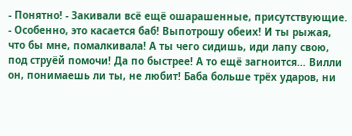- Понятно! - Закивали всё ещё ошарашенные, присутствующие.
- Особенно, это касается баб! Выпотрошу обеих! И ты рыжая, что бы мне, помалкивала! А ты чего сидишь, иди лапу свою, под струёй помочи! Да по быстрее! А то ещё загноится… Вилли он, понимаешь ли ты, не любит! Баба больше трёх ударов, ни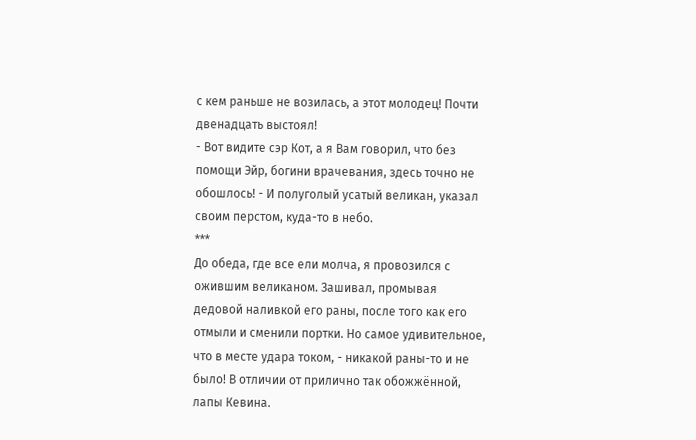с кем раньше не возилась, а этот молодец! Почти двенадцать выстоял!
- Вот видите сэр Кот, а я Вам говорил, что без помощи Эйр, богини врачевания, здесь точно не обошлось! - И полуголый усатый великан, указал своим перстом, куда-то в небо.
***
До обеда, где все ели молча, я провозился с ожившим великаном. Зашивал, промывая дедовой наливкой его раны, после того как его отмыли и сменили портки. Но самое удивительное, что в месте удара током, - никакой раны-то и не было! В отличии от прилично так обожжённой, лапы Кевина.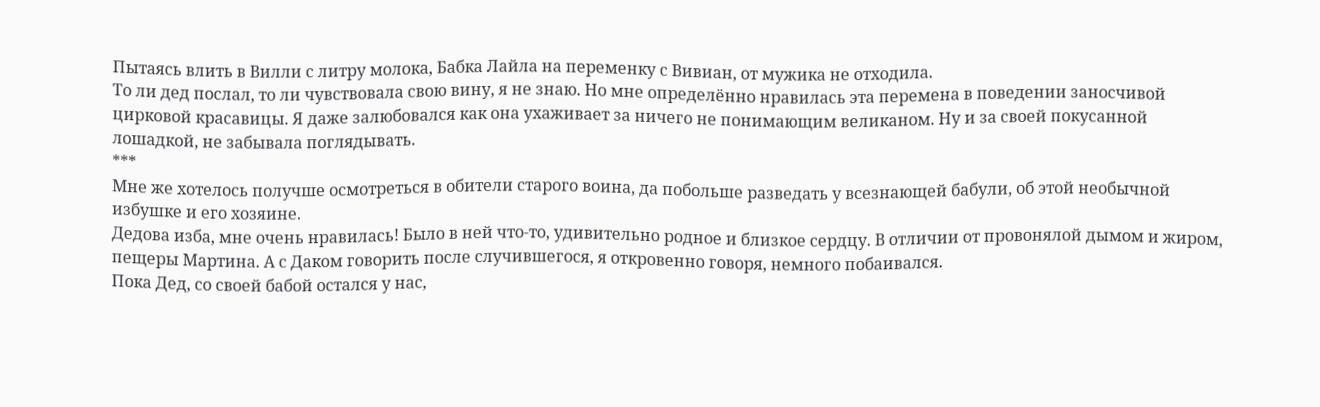Пытаясь влить в Вилли с литру молока, Бабка Лайла на переменку с Вивиан, от мужика не отходила.
То ли дед послал, то ли чувствовала свою вину, я не знаю. Но мне определённо нравилась эта перемена в поведении заносчивой цирковой красавицы. Я даже залюбовался как она ухаживает за ничего не понимающим великаном. Ну и за своей покусанной лошадкой, не забывала поглядывать.
***
Мне же хотелось получше осмотреться в обители старого воина, да побольше разведать у всезнающей бабули, об этой необычной избушке и его хозяине.
Дедова изба, мне очень нравилась! Было в ней что-то, удивительно родное и близкое сердцу. В отличии от провонялой дымом и жиром, пещеры Мартина. А с Даком говорить после случившегося, я откровенно говоря, немного побаивался.
Пока Дед, со своей бабой остался у нас,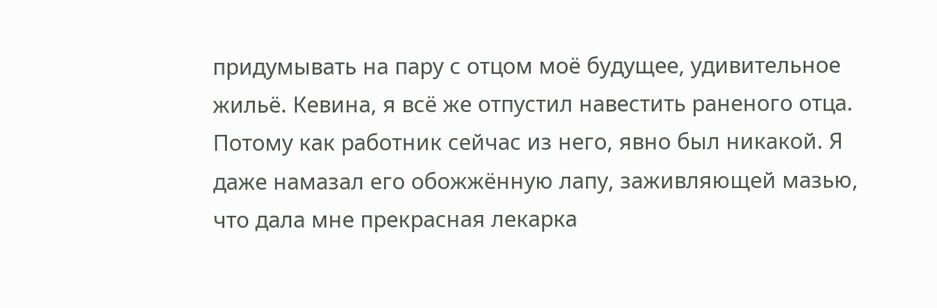придумывать на пару с отцом моё будущее, удивительное жильё. Кевина, я всё же отпустил навестить раненого отца. Потому как работник сейчас из него, явно был никакой. Я даже намазал его обожжённую лапу, заживляющей мазью, что дала мне прекрасная лекарка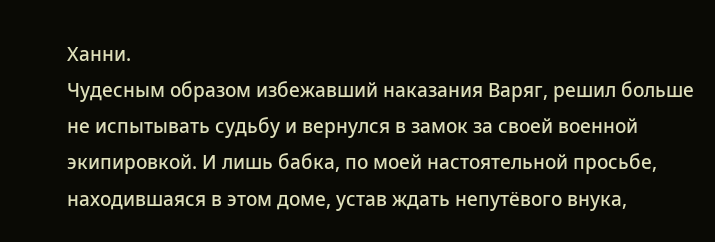Ханни.
Чудесным образом избежавший наказания Варяг, решил больше не испытывать судьбу и вернулся в замок за своей военной экипировкой. И лишь бабка, по моей настоятельной просьбе, находившаяся в этом доме, устав ждать непутёвого внука,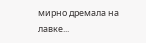мирно дремала на лавке...